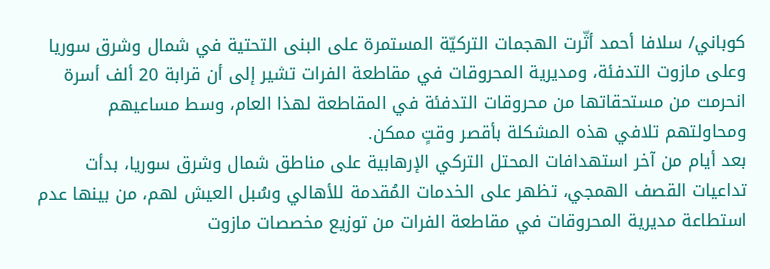كوباني/ سلافا أحمد أثّرت الهجمات التركيّة المستمرة على البنى التحتية في شمال وشرق سوريا وعلى مازوت التدفئة، ومديرية المحروقات في مقاطعة الفرات تشير إلى أن قرابة 20 ألف أسرة انحرمت من مستحقاتها من محروقات التدفئة في المقاطعة لهذا العام، وسط مساعيهم ومحاولتهم تلافي هذه المشكلة بأقصر وقتٍ ممكن.
بعد أيام من آخر استهدافات المحتل التركي الإرهابية على مناطق شمال وشرق سوريا، بدأت تداعيات القصف الهمجي، تظهر على الخدمات المُقدمة للأهالي وسُبل العيش لهم، من بينها عدم استطاعة مديرية المحروقات في مقاطعة الفرات من توزيع مخصصات مازوت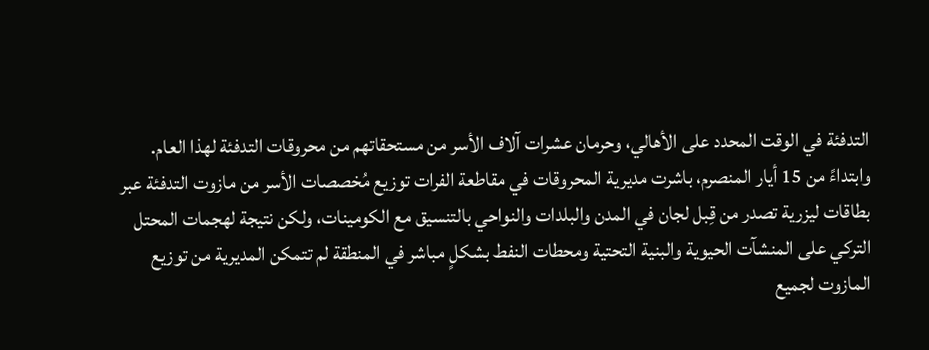التدفئة في الوقت المحدد على الأهالي، وحرمان عشرات آلاف الأسر من مستحقاتهم من محروقات التدفئة لهذا العام.
وابتداءً من 15 أيار المنصرم، باشرت مديرية المحروقات في مقاطعة الفرات توزيع مُخصصات الأسر من مازوت التدفئة عبر بطاقات ليزرية تصدر من قِبل لجان في المدن والبلدات والنواحي بالتنسيق مع الكومينات، ولكن نتيجة لهجمات المحتل التركي على المنشآت الحيوية والبنية التحتية ومحطات النفط بشكلٍ مباشر في المنطقة لم تتمكن المديرية من توزيع المازوت لجميع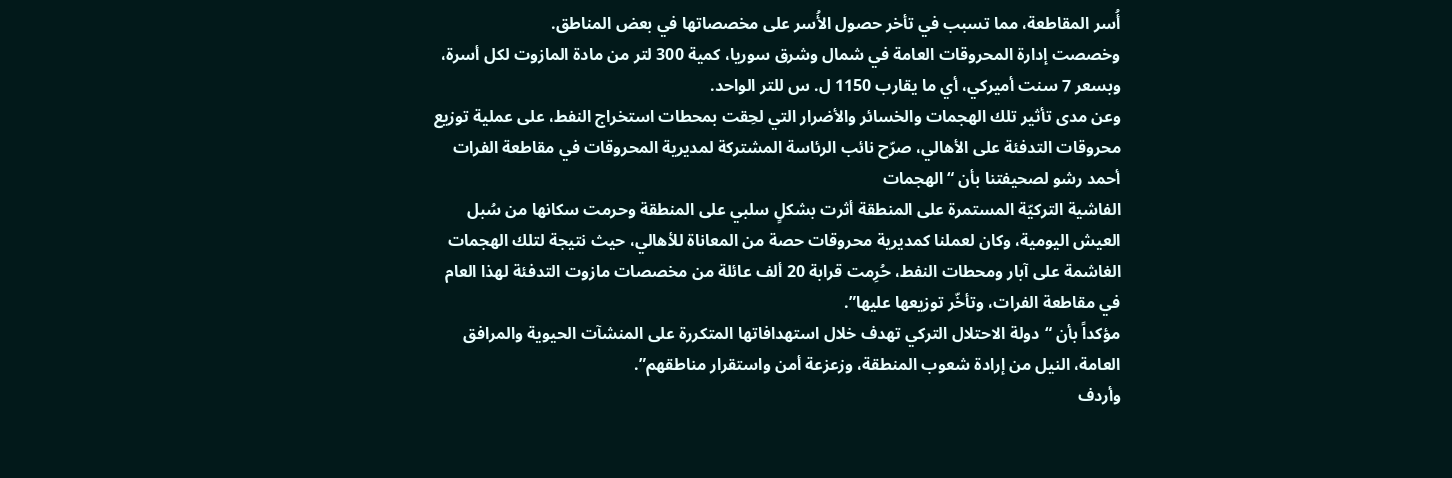أُسر المقاطعة، مما تسبب في تأخر حصول الأُسر على مخصصاتها في بعض المناطق.
وخصصت إدارة المحروقات العامة في شمال وشرق سوريا، كمية 300 لتر من مادة المازوت لكل أسرة، وبسعر 7 سنت أميركي، أي ما يقارب 1150 ل. س للتر الواحد.
وعن مدى تأثير تلك الهجمات والخسائر والأضرار التي لحِقت بمحطات استخراج النفط، على عملية توزيع محروقات التدفئة على الأهالي، صرّح نائب الرئاسة المشتركة لمديرية المحروقات في مقاطعة الفرات أحمد رشو لصحيفتنا بأن “الهجمات
الفاشية التركيّة المستمرة على المنطقة أثرت بشكلٍ سلبي على المنطقة وحرمت سكانها من سُبل العيش اليومية، وكان لعملنا كمديرية محروقات حصة من المعاناة للأهالي، حيث نتيجة لتلك الهجمات الغاشمة على آبار ومحطات النفط، حُرِمت قرابة 20 ألف عائلة من مخصصات مازوت التدفئة لهذا العام في مقاطعة الفرات، وتأخّر توزيعها عليها”.
مؤكداً بأن “دولة الاحتلال التركي تهدف خلال استهدافاتها المتكررة على المنشآت الحيوية والمرافق العامة، النيل من إرادة شعوب المنطقة، وزعزعة أمن واستقرار مناطقهم”.
وأردف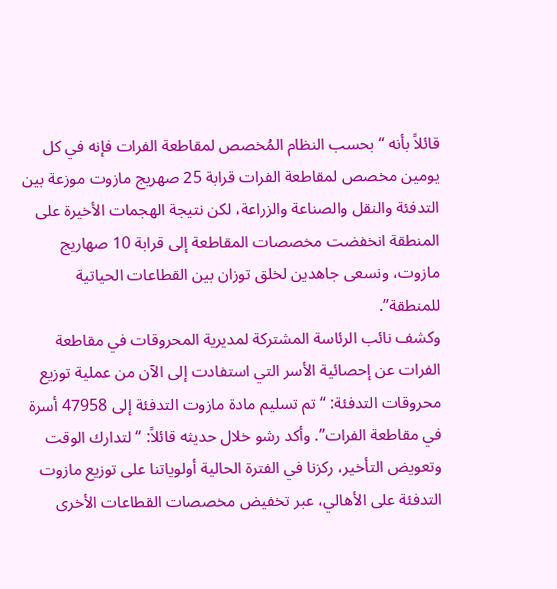قائلاً بأنه “بحسب النظام المُخصص لمقاطعة الفرات فإنه في كل يومين مخصص لمقاطعة الفرات قرابة 25 صهريج مازوت موزعة بين التدفئة والنقل والصناعة والزراعة، لكن نتيجة الهجمات الأخيرة على المنطقة انخفضت مخصصات المقاطعة إلى قرابة 10 صهاريج مازوت، ونسعى جاهدين لخلق توزان بين القطاعات الحياتية للمنطقة”.
وكشف نائب الرئاسة المشتركة لمديرية المحروقات في مقاطعة الفرات عن إحصائية الأسر التي استفادت إلى الآن من عملية توزيع محروقات التدفئة: “تم تسليم مادة مازوت التدفئة إلى 47958 أسرة في مقاطعة الفرات”. وأكد رشو خلال حديثه قائلاً: “لتدارك الوقت وتعويض التأخير، ركزنا في الفترة الحالية أولوياتنا على توزيع مازوت التدفئة على الأهالي، عبر تخفيض مخصصات القطاعات الأخرى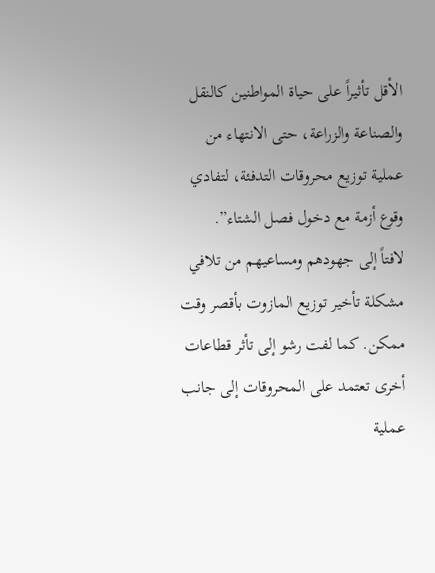الأقل تأثيراً على حياة المواطنين كالنقل والصناعة والزراعة، حتى الانتهاء من عملية توزيع محروقات التدفئة، لتفادي وقوع أزمة مع دخول فصل الشتاء”.
لافتاً إلى جهودهم ومساعيهم من تلافي مشكلة تأخير توزيع المازوت بأقصر وقت ممكن. كما لفت رشو إلى تأثر قطاعات أخرى تعتمد على المحروقات إلى جانب عملية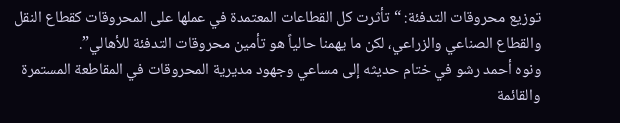توزيع محروقات التدفئة: “تأثرت كل القطاعات المعتمدة في عملها على المحروقات كقطاع النقل والقطاع الصناعي والزراعي، لكن ما يهمنا حالياً هو تأمين محروقات التدفئة للأهالي”.
ونوه أحمد رشو في ختام حديثه إلى مساعي وجهود مديرية المحروقات في المقاطعة المستمرة والقائمة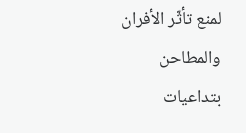لمنع تأثّر الأفران والمطاحن بتداعيات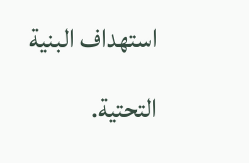استهداف البنية التحتية.